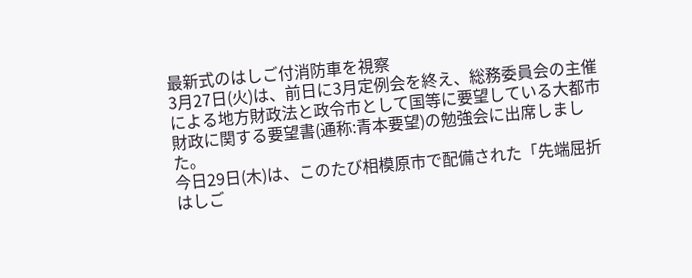最新式のはしご付消防車を視察
3月27日(火)は、前日に3月定例会を終え、総務委員会の主催による地方財政法と政令市として国等に要望している大都市財政に関する要望書(通称:青本要望)の勉強会に出席しました。
今日29日(木)は、このたび相模原市で配備された「先端屈折はしご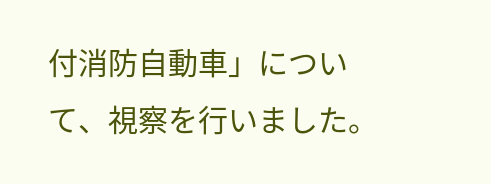付消防自動車」について、視察を行いました。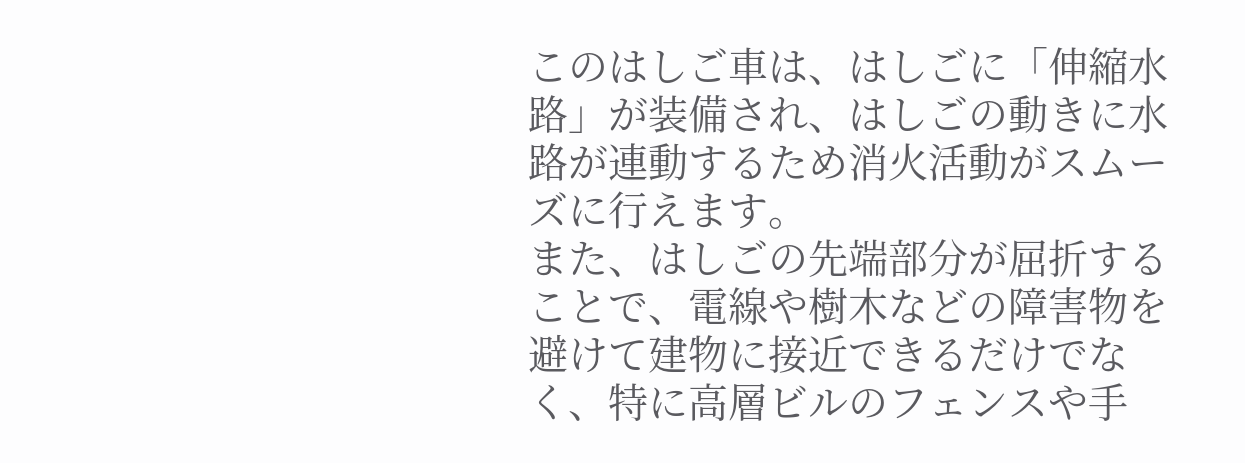このはしご車は、はしごに「伸縮水路」が装備され、はしごの動きに水路が連動するため消火活動がスムーズに行えます。
また、はしごの先端部分が屈折することで、電線や樹木などの障害物を避けて建物に接近できるだけでなく、特に高層ビルのフェンスや手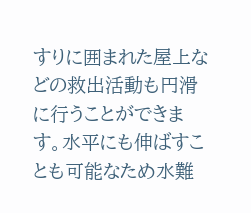すりに囲まれた屋上などの救出活動も円滑に行うことができます。水平にも伸ばすことも可能なため水難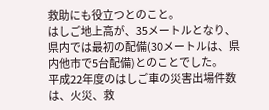救助にも役立つとのこと。
はしご地上高が、35メートルとなり、県内では最初の配備(30メートルは、県内他市で5台配備)とのことでした。
平成22年度のはしご車の災害出場件数は、火災、救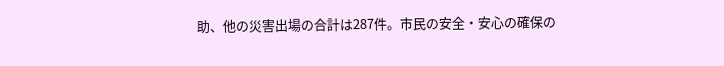助、他の災害出場の合計は287件。市民の安全・安心の確保の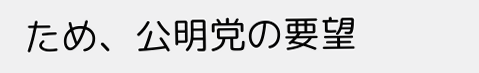ため、公明党の要望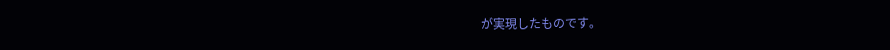が実現したものです。